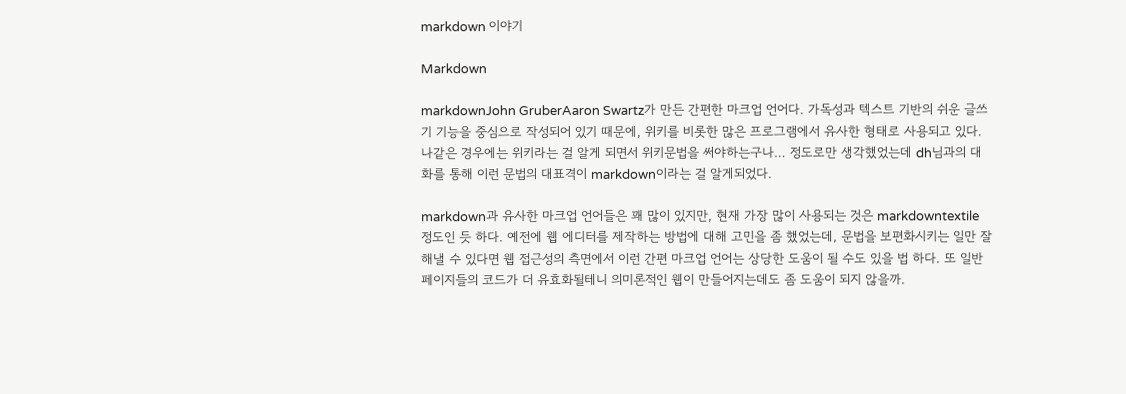markdown 이야기

Markdown

markdownJohn GruberAaron Swartz가 만든 간편한 마크업 언어다. 가독성과 텍스트 기반의 쉬운 글쓰기 기능을 중심으로 작성되어 있기 때문에, 위키를 비롯한 많은 프로그램에서 유사한 형태로 사용되고 있다. 나같은 경우에는 위키라는 걸 알게 되면서 위키문법을 써야하는구나… 정도로만 생각했었는데 dh님과의 대화를 통해 이런 문법의 대표격이 markdown이라는 걸 알게되었다.

markdown과 유사한 마크업 언어들은 꽤 많이 있지만, 현재 가장 많이 사용되는 것은 markdowntextile 정도인 듯 하다. 예전에 웹 에디터를 제작하는 방법에 대해 고민을 좀 했었는데, 문법을 보편화시키는 일만 잘 해낼 수 있다면 웹 접근성의 측면에서 이런 간편 마크업 언어는 상당한 도움이 될 수도 있을 법 하다. 또 일반 페이지들의 코드가 더 유효화될테니 의미론적인 웹이 만들어지는데도 좀 도움이 되지 않을까.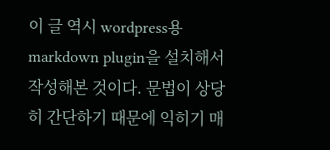이 글 역시 wordpress용 markdown plugin을 설치해서 작성해본 것이다. 문법이 상당히 간단하기 때문에 익히기 매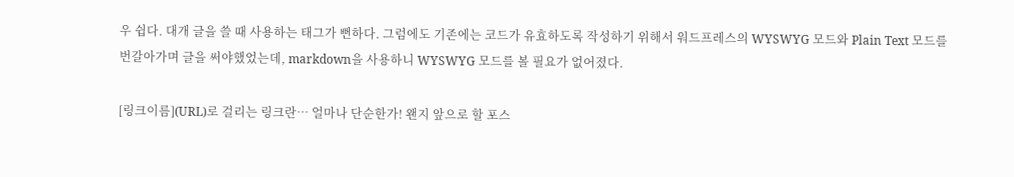우 쉽다. 대개 글을 쓸 때 사용하는 태그가 뻔하다. 그럼에도 기존에는 코드가 유효하도록 작성하기 위해서 워드프레스의 WYSWYG 모드와 Plain Text 모드를 번갈아가며 글을 써야했었는데, markdown을 사용하니 WYSWYG 모드를 볼 필요가 없어졌다.

[링크이름](URL)로 걸리는 링크란… 얼마나 단순한가! 왠지 앞으로 할 포스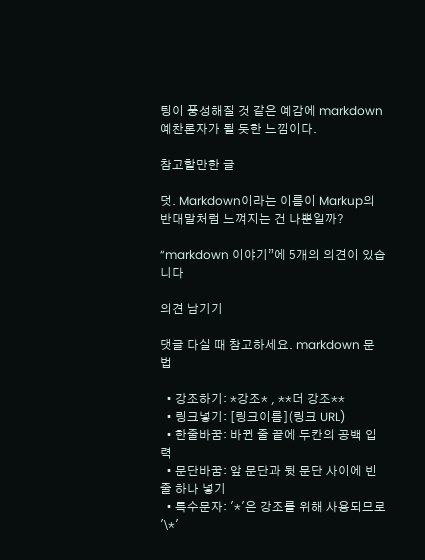팅이 풍성해질 것 같은 예감에 markdown 예찬론자가 될 듯한 느낌이다.

참고할만한 글

덧. Markdown이라는 이름이 Markup의 반대말처럼 느껴지는 건 나뿐일까?

“markdown 이야기”에 5개의 의견이 있습니다

의견 남기기

댓글 다실 때 참고하세요. markdown 문법

  • 강조하기: *강조* , **더 강조**
  • 링크넣기: [링크이름](링크 URL)
  • 한줄바꿈: 바뀐 줄 끝에 두칸의 공백 입력
  • 문단바꿈: 앞 문단과 뒷 문단 사이에 빈줄 하나 넣기
  • 특수문자: '*'은 강조를 위해 사용되므로 '\*'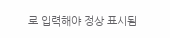로 입력해야 정상 표시됨